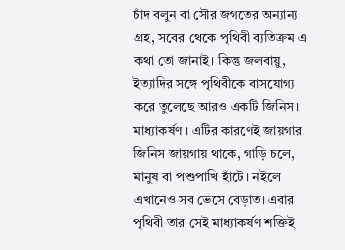চাঁদ বলুন বা সৌর জগতের অন্যান্য গ্রহ, সবের থেকে পৃথিবী ব্যতিক্রম এ কথা তো জানাই। কিন্তু জলবায়ু, ইত্যাদির সঙ্গে পৃথিবীকে বাসযোগ্য করে তুলেছে আরও একটি জিনিস। মাধ্যাকর্ষণ। এটির কারণেই জায়গার জিনিস জায়গায় থাকে, গাড়ি চলে, মানুষ বা পশুপাখি হাঁটে। নইলে এখানেও সব ভেসে বেড়াত। এবার পৃথিবী তার সেই মাধ্যাকর্ষণ শক্তিই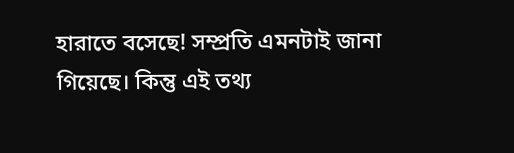হারাতে বসেছে! সম্প্রতি এমনটাই জানা গিয়েছে। কিন্তু এই তথ্য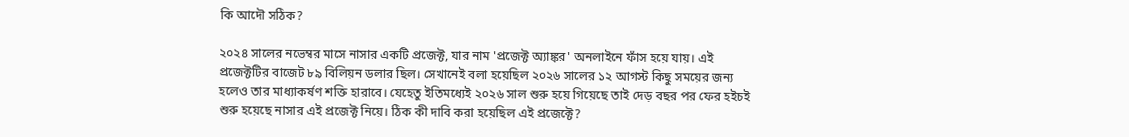কি আদৌ সঠিক?

২০২৪ সালের নভেম্বর মাসে নাসার একটি প্রজেক্ট, যার নাম 'প্রজেক্ট অ্যাঙ্কর' অনলাইনে ফাঁস হয়ে যায়। এই প্রজেক্টটির বাজেট ৮৯ বিলিয়ন ডলার ছিল। সেখানেই বলা হয়েছিল ২০২৬ সালের ১২ আগস্ট কিছু সময়ের জন্য হলেও তার মাধ্যাকর্ষণ শক্তি হারাবে। যেহেতু ইতিমধ্যেই ২০২৬ সাল শুরু হয়ে গিয়েছে তাই দেড় বছর পর ফের হইচই শুরু হয়েছে নাসার এই প্রজেক্ট নিয়ে। ঠিক কী দাবি করা হয়েছিল এই প্রজেক্টে?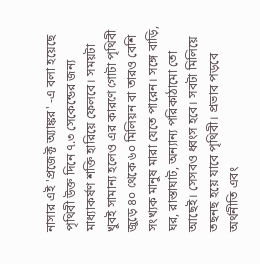নাসার এই 'প্রজেক্ট অ্যাঙ্কর' -এ বলা হয়েছে পৃথিবী উক্ত দিনে ৭.৩ সেকেন্ডের জন্য মাধ্যাকর্ষণ শক্তি হারিয়ে ফেলবে। সময়টা খুবই সামান্য হলেও এর কারণে গোটা পৃথিবী জুড়ে ৪০ থেকে ৬০ মিলিয়ন বা তারও বেশি সংখ্যক মানুষ মারা যেতে পারেন। সঙ্গে বাড়ি, ঘর, রাস্তাঘাট, অন্যান্য পরিকাঠামো তো আছেই। সেসবও ধ্বংস হবে। সবটা মিলিয়ে তছনছ হয়ে যাবে পৃথিবী। প্রভাব পড়বে অর্থনীতি এবং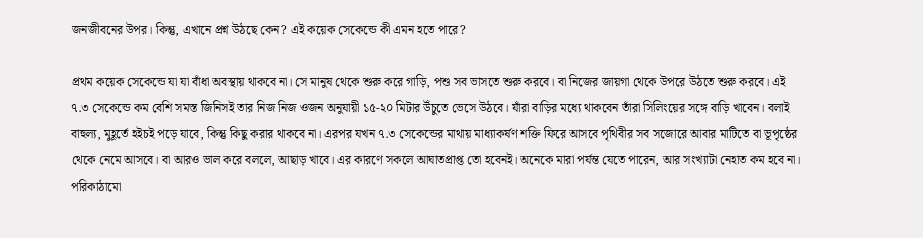জনজীবনের উপর। কিন্তু, এখানে প্রশ্ন উঠছে কেন? এই কয়েক সেকেন্ডে কী এমন হতে পারে?

প্রথম কয়েক সেকেন্ডে যা যা বাঁধা অবস্থায় থাকবে না। সে মানুষ থেকে শুরু করে গাড়ি, পশু সব ভাসতে শুরু করবে। বা নিজের জায়গা থেকে উপরে উঠতে শুরু করবে। এই ৭.৩ সেকেন্ডে কম বেশি সমস্ত জিনিসই তার নিজ নিজ ওজন অনুযায়ী ১৫-২০ মিটার উঁচুতে ভেসে উঠবে। যাঁরা বাড়ির মধ্যে থাকবেন তাঁরা সিলিংয়ের সঙ্গে বাড়ি খাবেন। বলাই বাহুল্য, মুহূর্তে হইচই পড়ে যাবে, কিন্তু কিছু করার থাকবে না। এরপর যখন ৭.৩ সেকেন্ডের মাথায় মাধ্যাকর্ষণ শক্তি ফিরে আসবে পৃথিবীর সব সজোরে আবার মাটিতে বা ভূপৃষ্ঠের থেকে নেমে আসবে। বা আরও ভাল করে বললে, আছাড় খাবে। এর কারণে সকলে আঘাতপ্রাপ্ত তো হবেনই। অনেকে মারা পর্যন্ত যেতে পারেন, আর সংখ্যাটা নেহাত কম হবে না। পরিকাঠামো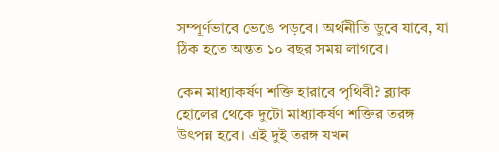সম্পূর্ণভাবে ভেঙে পড়বে। অর্থনীতি ডুবে যাবে, যা ঠিক হতে অন্তত ১০ বছর সময় লাগবে।

কেন মাধ্যাকর্ষণ শক্তি হারাবে পৃথিবী? ব্ল্যাক হোলের থেকে দুটো মাধ্যাকর্ষণ শক্তির তরঙ্গ উৎপন্ন হবে। এই দুই তরঙ্গ যখন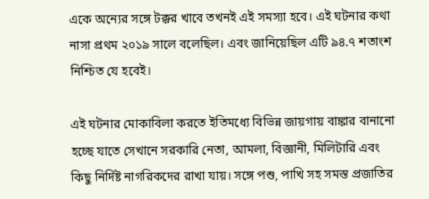একে অন্যের সঙ্গে টক্কর খাবে তখনই এই সমস্যা হবে। এই ঘটনার কথা নাসা প্রথম ২০১৯ সালে বলেছিল। এবং জানিয়েছিল এটি ৯৪.৭ শতাংশ নিশ্চিত যে হবেই।

এই ঘটনার মোকাবিলা করতে ইতিমধ্যে বিভিন্ন জায়গায় বাঙ্কার বানানো হচ্ছে যাতে সেখানে সরকারি নেতা, আমলা, বিজ্ঞানী, মিলিটারি এবং কিছু নির্দিষ্ট নাগরিকদের রাখা যায়। সঙ্গে পশু, পাখি সহ সমস্ত প্রজাতির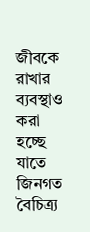জীবকে রাখার ব্যবস্থাও করা হচ্ছে যাতে জিনগত বৈচিত্র্য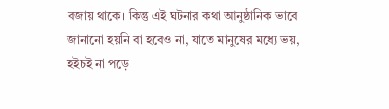বজায় থাকে। কিন্তু এই ঘটনার কথা আনুষ্ঠানিক ভাবে জানানো হয়নি বা হবেও না, যাতে মানুষের মধ্যে ভয়, হইচই না পড়ে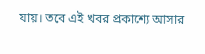যায়। তবে এই খবর প্রকাশ্যে আসার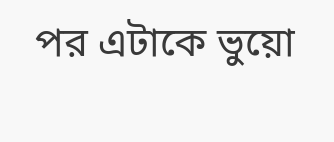পর এটাকে ভুয়ো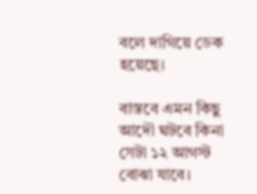বলে দাগিয়ে ডেক হয়েছে।

বাস্তবে এমন কিছু আদৌ ঘটবে কিনা সেটা ১২ আগস্ট বোঝা যাবে।